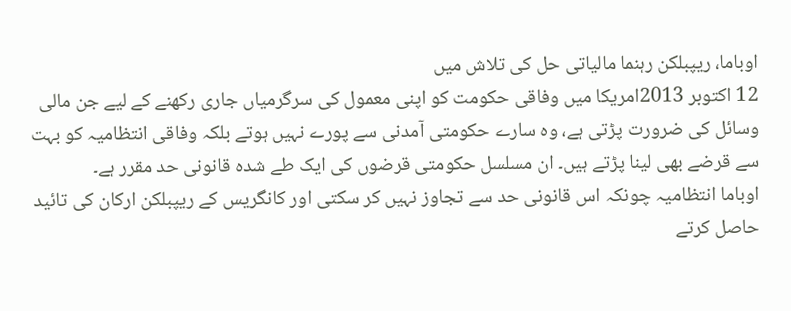اوباما، ریپبلکن رہنما مالیاتی حل کی تلاش میں
12 اکتوبر 2013امریکا میں وفاقی حکومت کو اپنی معمول کی سرگرمیاں جاری رکھنے کے لیے جن مالی وسائل کی ضرورت پڑتی ہے، وہ سارے حکومتی آمدنی سے پورے نہیں ہوتے بلکہ وفاقی انتظامیہ کو بہت سے قرضے بھی لینا پڑتے ہیں۔ ان مسلسل حکومتی قرضوں کی ایک طے شدہ قانونی حد مقرر ہے۔
اوباما انتظامیہ چونکہ اس قانونی حد سے تجاوز نہیں کر سکتی اور کانگریس کے ریپبلکن ارکان کی تائید حاصل کرتے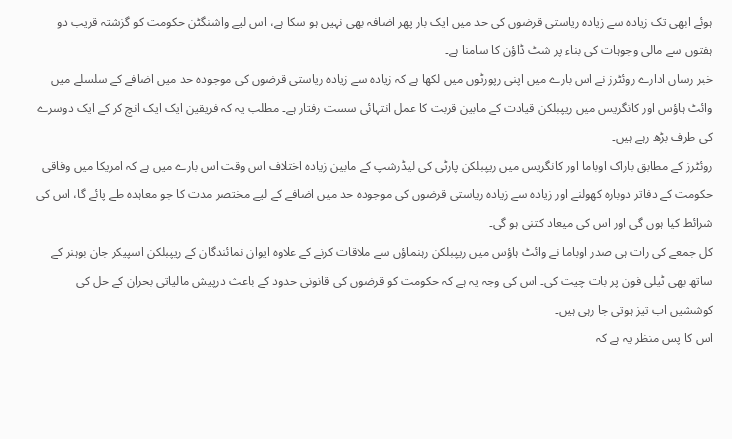ہوئے ابھی تک زیادہ سے زیادہ ریاستی قرضوں کی حد میں ایک بار پھر اضافہ بھی نہیں ہو سکا ہے، اس لیے واشنگٹن حکومت کو گزشتہ قریب دو ہفتوں سے مالی وجوہات کی بناء پر شٹ ڈاؤن کا سامنا ہے۔
خبر رساں ادارے روئٹرز نے اس بارے میں اپنی رپورٹوں میں لکھا ہے کہ زیادہ سے زیادہ ریاستی قرضوں کی موجودہ حد میں اضافے کے سلسلے میں وائٹ ہاؤس اور کانگریس میں ریپبلکن قیادت کے مابین قربت کا عمل انتہائی سست رفتار ہے۔ مطلب یہ کہ فریقین ایک ایک انچ کر کے ایک دوسرے کی طرف بڑھ رہے ہیں۔
روئٹرز کے مطابق باراک اوباما اور کانگریس میں ریپبلکن پارٹی کی لیڈرشپ کے مابین زیادہ اختلاف اس وقت اس بارے میں ہے کہ امریکا میں وفاقی حکومت کے دفاتر دوبارہ کھولنے اور زیادہ سے زیادہ ریاستی قرضوں کی موجودہ حد میں اضافے کے لیے مختصر مدت کا جو معاہدہ طے پائے گا، اس کی شرائط کیا ہوں گی اور اس کی میعاد کتنی ہو گی۔
کل جمعے کی رات ہی صدر اوباما نے وائٹ ہاؤس میں ریپبلکن رہنماؤں سے ملاقات کرنے کے علاوہ ایوان نمائندگان کے ریپبلکن اسپیکر جان بوہنر کے ساتھ بھی ٹیلی فون پر بات چیت کی۔ اس کی وجہ یہ ہے کہ حکومت کو قرضوں کی قانونی حدود کے باعث درپیش مالیاتی بحران کے حل کی کوششیں اب تیز ہوتی جا رہی ہیں۔
اس کا پس منظر یہ ہے کہ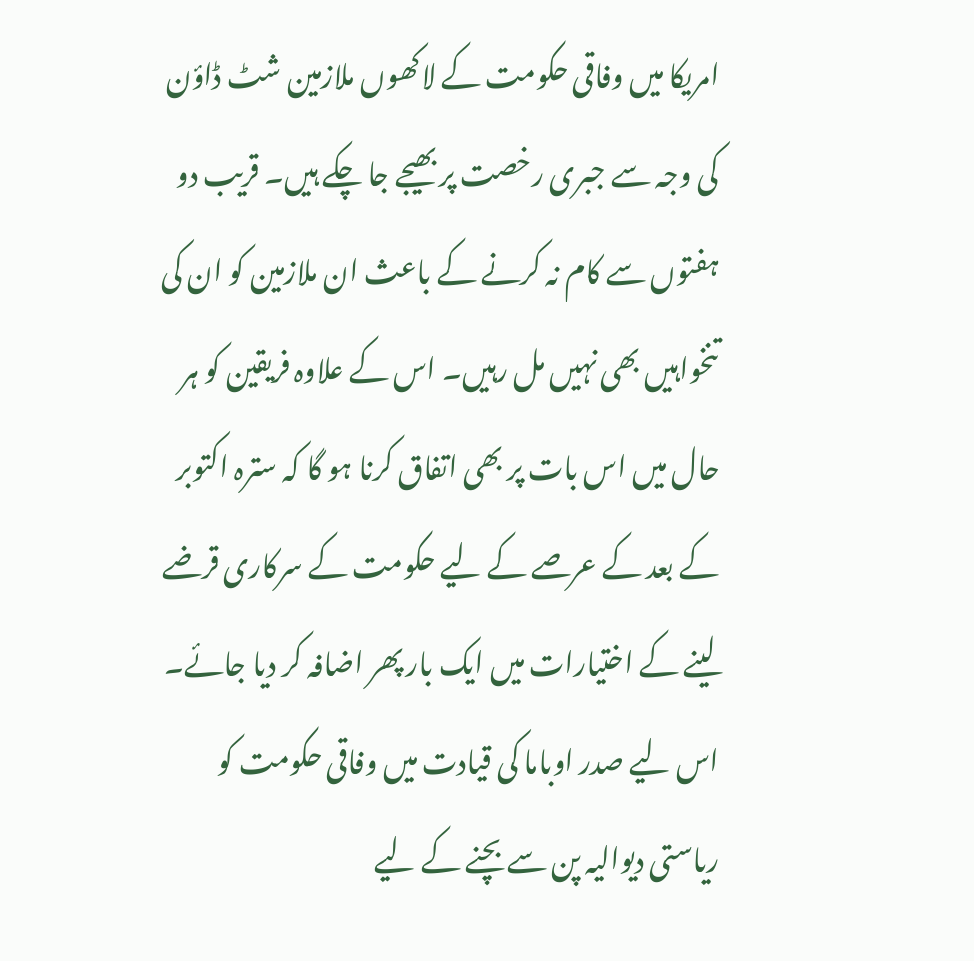امریکا میں وفاقی حکومت کے لاکھوں ملازمین شٹ ڈاؤن کی وجہ سے جبری رخصت پر بھیجے جا چکے ہیں۔ قریب دو ہفتوں سے کام نہ کرنے کے باعث ان ملازمین کو ان کی تنخواہیں بھی نہیں مل رہیں۔ اس کے علاوہ فریقین کو ہر حال میں اس بات پر بھی اتفاق کرنا ہو گا کہ سترہ اکتوبر کے بعد کے عرصے کے لیے حکومت کے سرکاری قرضے لینے کے اختیارات میں ایک بار پھر اضافہ کر دیا جائے۔
اس لیے صدر اوباما کی قیادت میں وفاقی حکومت کو ریاستی دیوالیہ پن سے بچنے کے لیے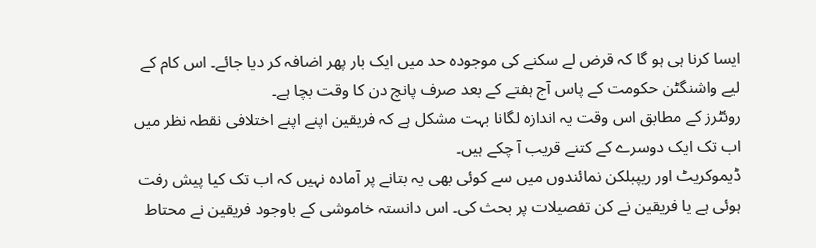ایسا کرنا ہی ہو گا کہ قرض لے سکنے کی موجودہ حد میں ایک بار پھر اضافہ کر دیا جائے۔ اس کام کے لیے واشنگٹن حکومت کے پاس آج ہفتے کے بعد صرف پانچ دن کا وقت بچا ہے۔
روئٹرز کے مطابق اس وقت یہ اندازہ لگانا بہت مشکل ہے کہ فریقین اپنے اپنے اختلافی نقطہ نظر میں اب تک ایک دوسرے کے کتنے قریب آ چکے ہیں۔
ڈیموکریٹ اور ریپبلکن نمائندوں میں سے کوئی بھی یہ بتانے پر آمادہ نہیں کہ اب تک کیا پیش رفت ہوئی ہے یا فریقین نے کن تفصیلات پر بحث کی۔ اس دانستہ خاموشی کے باوجود فریقین نے محتاط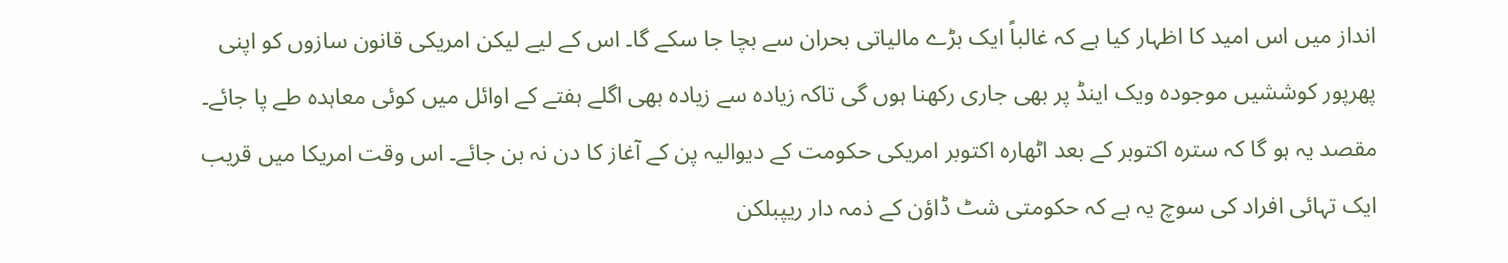انداز میں اس امید کا اظہار کیا ہے کہ غالباً ایک بڑے مالیاتی بحران سے بچا جا سکے گا۔ اس کے لیے لیکن امریکی قانون سازوں کو اپنی پھرپور کوششیں موجودہ ویک اینڈ پر بھی جاری رکھنا ہوں گی تاکہ زیادہ سے زیادہ بھی اگلے ہفتے کے اوائل میں کوئی معاہدہ طے پا جائے۔
مقصد یہ ہو گا کہ سترہ اکتوبر کے بعد اٹھارہ اکتوبر امریکی حکومت کے دیوالیہ پن کے آغاز کا دن نہ بن جائے۔ اس وقت امریکا میں قریب ایک تہائی افراد کی سوچ یہ ہے کہ حکومتی شٹ ڈاؤن کے ذمہ دار ریپبلکن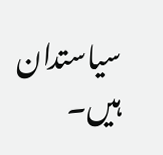سیاستدان ہیں۔